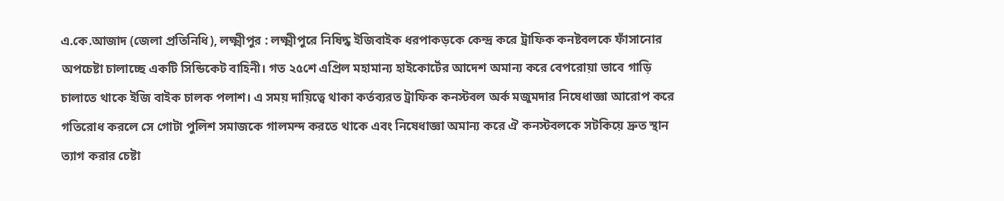এ.কে.আজাদ (জেলা প্রতিনিধি), লক্ষ্মীপুর : লক্ষ্মীপুরে নিষিদ্ধ ইজিবাইক ধরপাকড়কে কেন্দ্র করে ট্রাফিক কনষ্টবলকে ফাঁসানোর অপচেষ্টা চালাচ্ছে একটি সিন্ডিকেট বাহিনী। গত ২৫শে এপ্রিল মহামান্য হাইকোর্টের আদেশ অমান্য করে বেপরোয়া ভাবে গাড়ি চালাতে থাকে ইজি বাইক চালক পলাশ। এ সময় দায়িত্বে থাকা কর্তব্যরত ট্রাফিক কনস্টবল অর্ক মজুমদার নিষেধাজ্ঞা আরোপ করে গতিরোধ করলে সে গোটা পুলিশ সমাজকে গালমন্দ করতে থাকে এবং নিষেধাজ্ঞা অমান্য করে ঐ কনস্টবলকে সটকিয়ে দ্রুত স্থান ত্যাগ করার চেষ্টা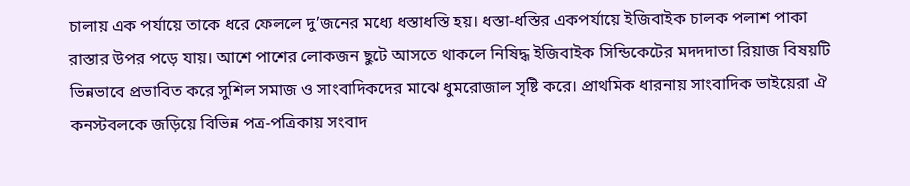চালায় এক পর্যায়ে তাকে ধরে ফেললে দু’জনের মধ্যে ধস্তাধস্তি হয়। ধস্তা-ধস্তির একপর্যায়ে ইজিবাইক চালক পলাশ পাকা রাস্তার উপর পড়ে যায়। আশে পাশের লোকজন ছুটে আসতে থাকলে নিষিদ্ধ ইজিবাইক সিন্ডিকেটের মদদদাতা রিয়াজ বিষয়টি ভিন্নভাবে প্রভাবিত করে সুশিল সমাজ ও সাংবাদিকদের মাঝে ধুমরোজাল সৃষ্টি করে। প্রাথমিক ধারনায় সাংবাদিক ভাইয়েরা ঐ কনস্টবলকে জড়িয়ে বিভিন্ন পত্র-পত্রিকায় সংবাদ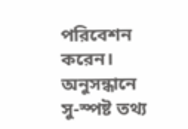পরিবেশন করেন। অনুসন্ধানে সু-স্পষ্ট তথ্য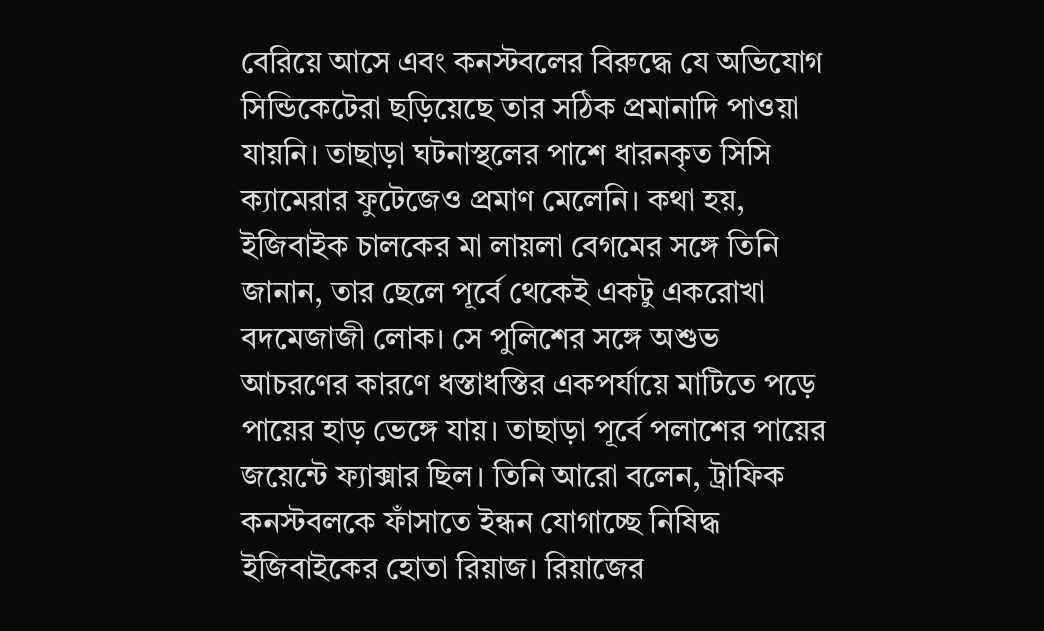বেরিয়ে আসে এবং কনস্টবলের বিরুদ্ধে যে অভিযোগ সিন্ডিকেটেরা ছড়িয়েছে তার সঠিক প্রমানাদি পাওয়া যায়নি। তাছাড়া ঘটনাস্থলের পাশে ধারনকৃত সিসি ক্যামেরার ফুটেজেও প্রমাণ মেলেনি। কথা হয়, ইজিবাইক চালকের মা লায়লা বেগমের সঙ্গে তিনি জানান, তার ছেলে পূর্বে থেকেই একটু একরোখা বদমেজাজী লোক। সে পুলিশের সঙ্গে অশুভ আচরণের কারণে ধস্তাধস্তির একপর্যায়ে মাটিতে পড়ে পায়ের হাড় ভেঙ্গে যায়। তাছাড়া পূর্বে পলাশের পায়ের জয়েন্টে ফ্যাক্সার ছিল। তিনি আরো বলেন, ট্রাফিক কনস্টবলকে ফাঁসাতে ইন্ধন যোগাচ্ছে নিষিদ্ধ ইজিবাইকের হোতা রিয়াজ। রিয়াজের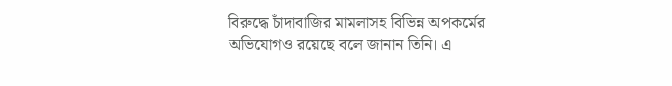বিরুদ্ধে চাঁদাবাজির মামলাসহ বিভিন্ন অপকর্মের অভিযোগও রয়েছে বলে জানান তিনি। এ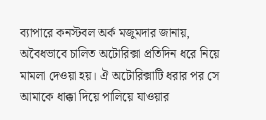ব্যাপারে কনস্টবল অর্ক মজুমদার জানায়, অবৈধভাবে চালিত অটোরিক্সা প্রতিদিন ধরে নিয়ে মামলা দেওয়া হয়। ঐ অটোরিক্সাটি ধরার পর সে আমাকে ধাক্কা দিয়ে পালিয়ে যাওয়ার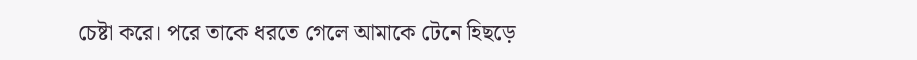চেষ্টা করে। পরে তাকে ধরতে গেলে আমাকে টেনে হিছড়ে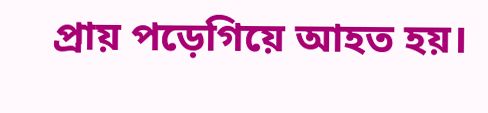প্রায় পড়েগিয়ে আহত হয়।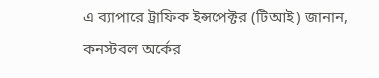এ ব্যাপারে ট্রাফিক ইন্সপেক্টর (টিআই) জানান, কনস্টবল অর্কের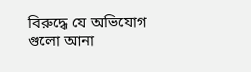বিরুদ্ধে যে অভিযোগ গুলো আনা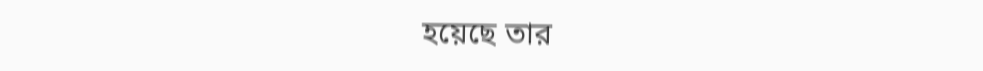হয়েছে তার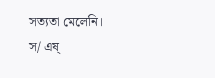সত্যতা মেলেনি।
স/ এষ্